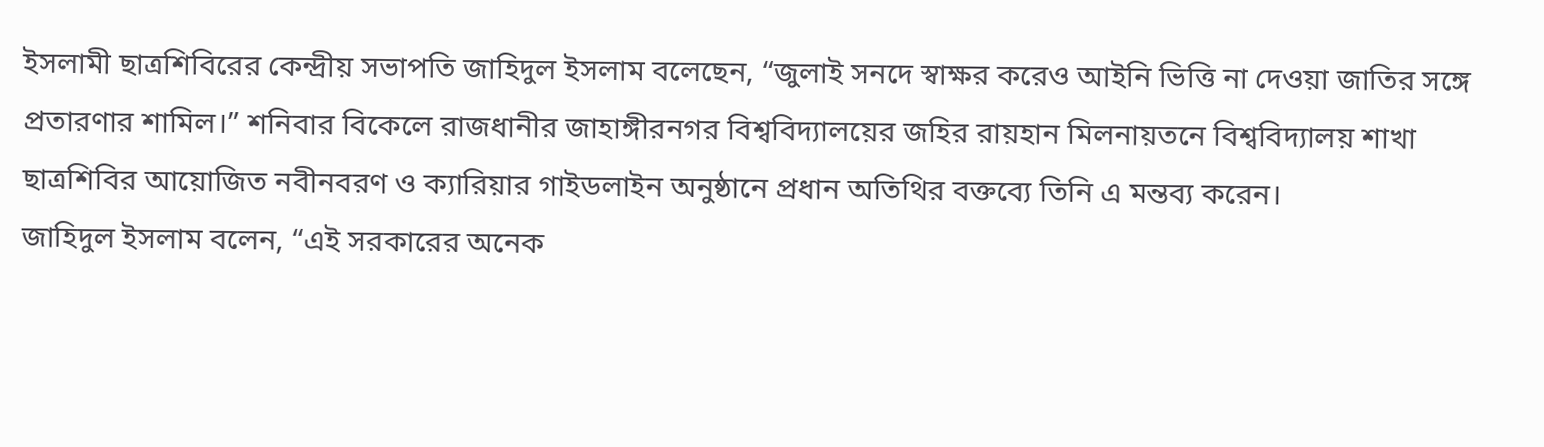ইসলামী ছাত্রশিবিরের কেন্দ্রীয় সভাপতি জাহিদুল ইসলাম বলেছেন, “জুলাই সনদে স্বাক্ষর করেও আইনি ভিত্তি না দেওয়া জাতির সঙ্গে প্রতারণার শামিল।” শনিবার বিকেলে রাজধানীর জাহাঙ্গীরনগর বিশ্ববিদ্যালয়ের জহির রায়হান মিলনায়তনে বিশ্ববিদ্যালয় শাখা ছাত্রশিবির আয়োজিত নবীনবরণ ও ক্যারিয়ার গাইডলাইন অনুষ্ঠানে প্রধান অতিথির বক্তব্যে তিনি এ মন্তব্য করেন।
জাহিদুল ইসলাম বলেন, “এই সরকারের অনেক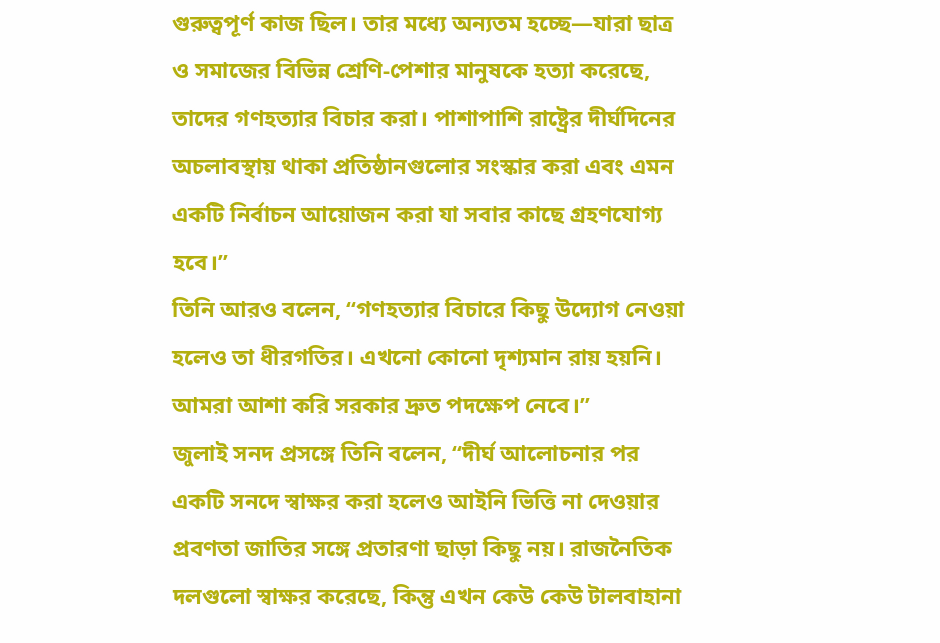গুরুত্বপূর্ণ কাজ ছিল। তার মধ্যে অন্যতম হচ্ছে—যারা ছাত্র ও সমাজের বিভিন্ন শ্রেণি-পেশার মানুষকে হত্যা করেছে, তাদের গণহত্যার বিচার করা। পাশাপাশি রাষ্ট্রের দীর্ঘদিনের অচলাবস্থায় থাকা প্রতিষ্ঠানগুলোর সংস্কার করা এবং এমন একটি নির্বাচন আয়োজন করা যা সবার কাছে গ্রহণযোগ্য হবে।”
তিনি আরও বলেন, “গণহত্যার বিচারে কিছু উদ্যোগ নেওয়া হলেও তা ধীরগতির। এখনো কোনো দৃশ্যমান রায় হয়নি। আমরা আশা করি সরকার দ্রুত পদক্ষেপ নেবে।”
জুলাই সনদ প্রসঙ্গে তিনি বলেন, “দীর্ঘ আলোচনার পর একটি সনদে স্বাক্ষর করা হলেও আইনি ভিত্তি না দেওয়ার প্রবণতা জাতির সঙ্গে প্রতারণা ছাড়া কিছু নয়। রাজনৈতিক দলগুলো স্বাক্ষর করেছে, কিন্তু এখন কেউ কেউ টালবাহানা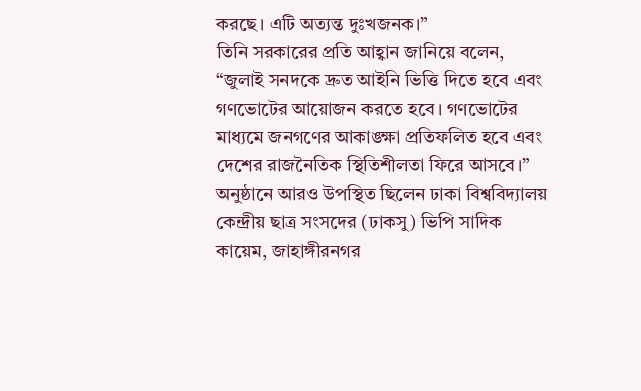করছে। এটি অত্যন্ত দুঃখজনক।”
তিনি সরকারের প্রতি আহ্বান জানিয়ে বলেন, “জুলাই সনদকে দ্রুত আইনি ভিত্তি দিতে হবে এবং গণভোটের আয়োজন করতে হবে। গণভোটের মাধ্যমে জনগণের আকাঙ্ক্ষা প্রতিফলিত হবে এবং দেশের রাজনৈতিক স্থিতিশীলতা ফিরে আসবে।”
অনুষ্ঠানে আরও উপস্থিত ছিলেন ঢাকা বিশ্ববিদ্যালয় কেন্দ্রীয় ছাত্র সংসদের (ঢাকসু) ভিপি সাদিক কায়েম, জাহাঙ্গীরনগর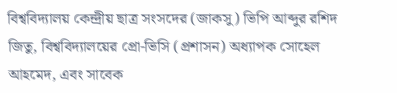বিশ্ববিদ্যালয় কেন্দ্রীয় ছাত্র সংসদের (জাকসু) ভিপি আব্দুর রশিদ জিতু, বিশ্ববিদ্যালয়ের প্রো-ভিসি (প্রশাসন) অধ্যাপক সোহেল আহমেদ, এবং সাবেক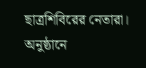ছাত্রশিবিরের নেতারা।
অনুষ্ঠানে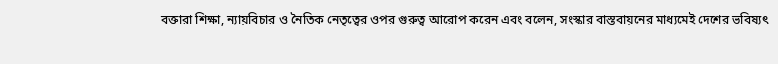বক্তারা শিক্ষা, ন্যায়বিচার ও নৈতিক নেতৃত্বের ওপর গুরুত্ব আরোপ করেন এবং বলেন, সংস্কার বাস্তবায়নের মাধ্যমেই দেশের ভবিষ্যৎ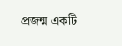প্রজন্ম একটি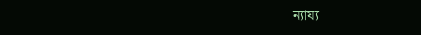ন্যায্য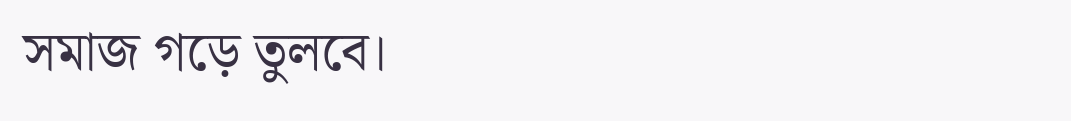সমাজ গড়ে তুলবে।